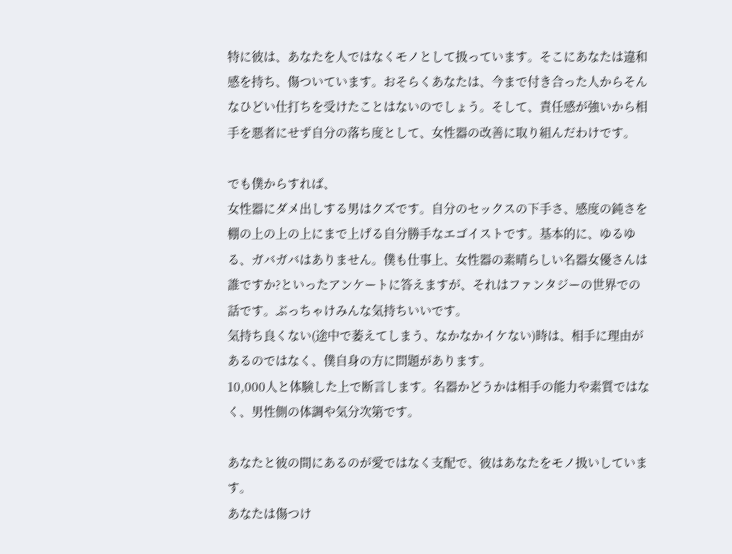特に彼は、あなたを人ではなくモノとして扱っています。そこにあなたは違和感を持ち、傷ついています。おそらくあなたは、今まで付き合った人からそんなひどい仕打ちを受けたことはないのでしょう。そして、責任感が強いから相手を悪者にせず自分の落ち度として、女性器の改善に取り組んだわけです。

でも僕からすれば、
女性器にダメ出しする男はクズです。自分のセックスの下手さ、感度の鈍さを棚の上の上の上にまで上げる自分勝手なエゴイストです。基本的に、ゆるゆる、ガバガバはありません。僕も仕事上、女性器の素晴らしい名器女優さんは誰ですか?といったアンケートに答えますが、それはファンタジーの世界での話です。ぶっちゃけみんな気持ちいいです。
気持ち良くない(途中で萎えてしまう、なかなかイケない)時は、相手に理由があるのではなく、僕自身の方に問題があります。
10,000人と体験した上で断言します。名器かどうかは相手の能力や素質ではなく、男性側の体調や気分次第です。

あなたと彼の間にあるのが愛ではなく支配で、彼はあなたをモノ扱いしています。
あなたは傷つけ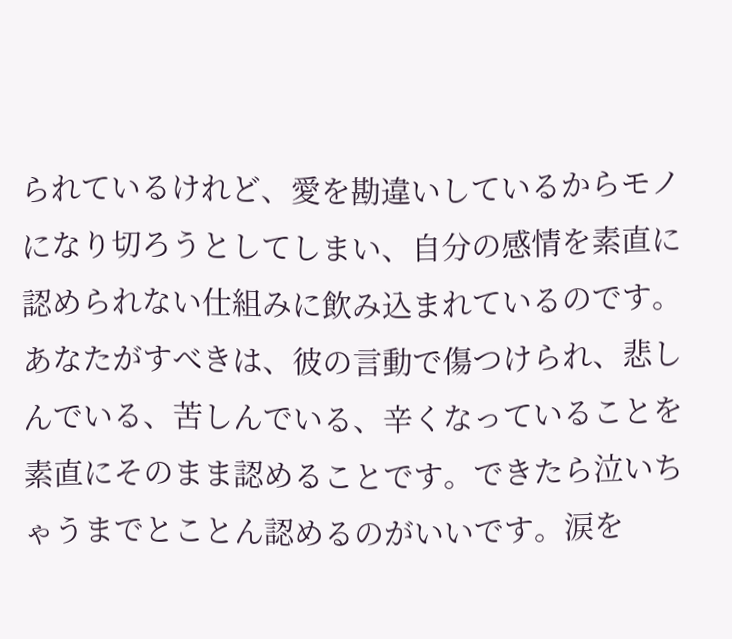られているけれど、愛を勘違いしているからモノになり切ろうとしてしまい、自分の感情を素直に認められない仕組みに飲み込まれているのです。
あなたがすべきは、彼の言動で傷つけられ、悲しんでいる、苦しんでいる、辛くなっていることを素直にそのまま認めることです。できたら泣いちゃうまでとことん認めるのがいいです。涙を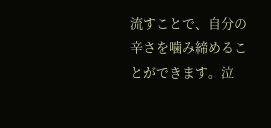流すことで、自分の辛さを噛み締めることができます。泣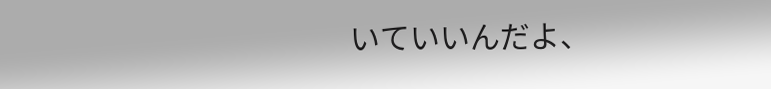いていいんだよ、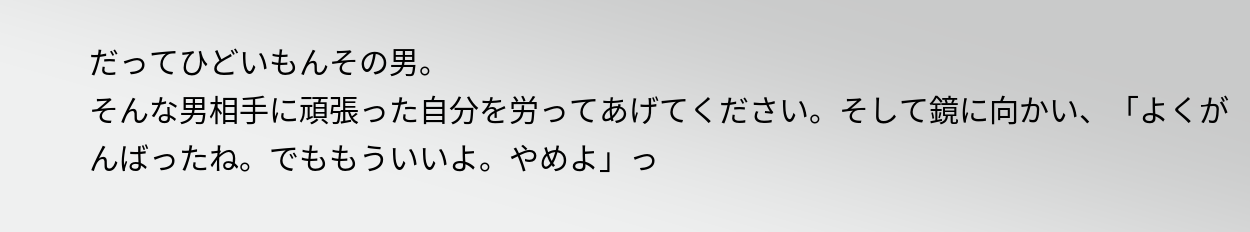だってひどいもんその男。
そんな男相手に頑張った自分を労ってあげてください。そして鏡に向かい、「よくがんばったね。でももういいよ。やめよ」っ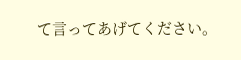て言ってあげてください。